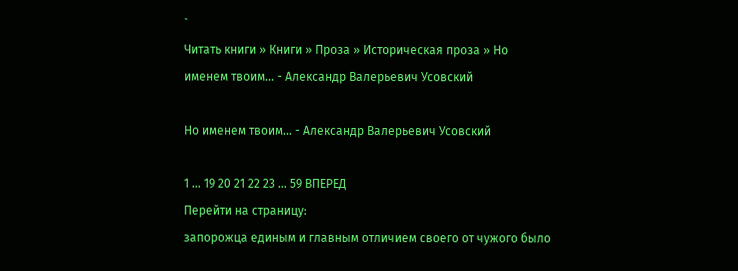`
Читать книги » Книги » Проза » Историческая проза » Но именем твоим… - Александр Валерьевич Усовский

Но именем твоим… - Александр Валерьевич Усовский

1 ... 19 20 21 22 23 ... 59 ВПЕРЕД
Перейти на страницу:
запорожца единым и главным отличием своего от чужого было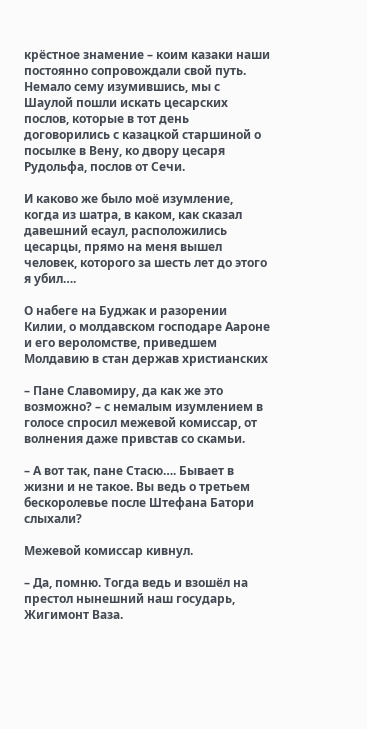крёстное знамение – коим казаки наши постоянно сопровождали свой путь. Немало сему изумившись, мы с Шаулой пошли искать цесарских послов, которые в тот день договорились с казацкой старшиной о посылке в Вену, ко двору цесаря Рудольфа, послов от Сечи.

И каково же было моё изумление, когда из шатра, в каком, как сказал давешний есаул, расположились цесарцы, прямо на меня вышел человек, которого за шесть лет до этого я убил….

О набеге на Буджак и разорении Килии, о молдавском господаре Аароне и его вероломстве, приведшем Молдавию в стан держав христианских

– Пане Славомиру, да как же это возможно? – с немалым изумлением в голосе спросил межевой комиссар, от волнения даже привстав со скамьи.

– А вот так, пане Стасю…. Бывает в жизни и не такое. Вы ведь о третьем бескоролевье после Штефана Батори слыхали?

Межевой комиссар кивнул.

– Да, помню. Тогда ведь и взошёл на престол нынешний наш государь, Жигимонт Ваза.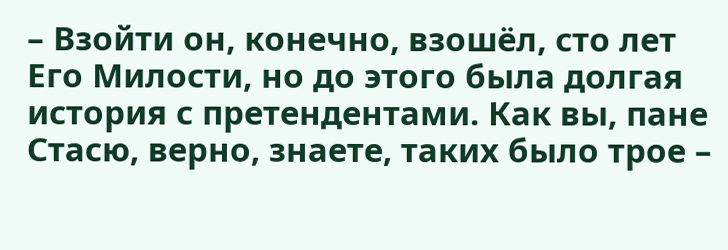– Взойти он, конечно, взошёл, сто лет Его Милости, но до этого была долгая история с претендентами. Как вы, пане Стасю, верно, знаете, таких было трое –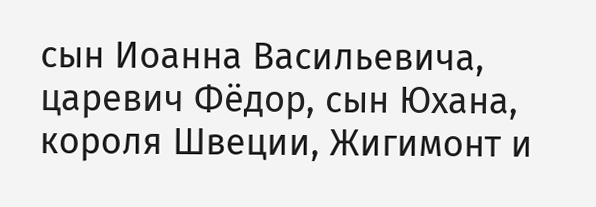сын Иоанна Васильевича, царевич Фёдор, сын Юхана, короля Швеции, Жигимонт и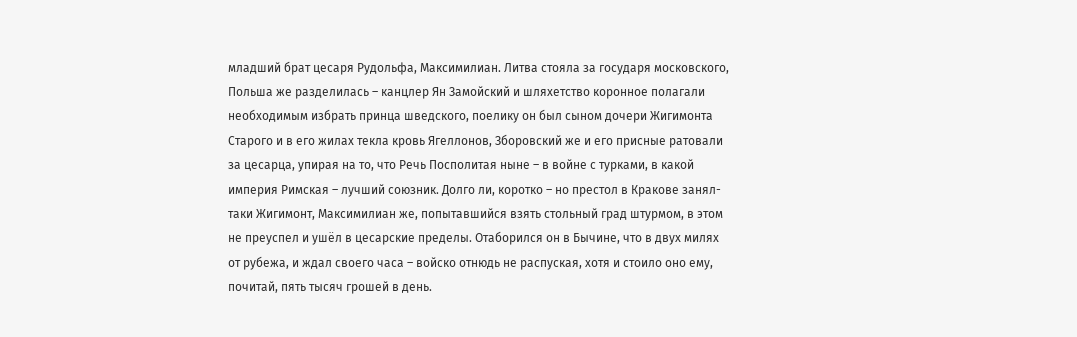младший брат цесаря Рудольфа, Максимилиан. Литва стояла за государя московского, Польша же разделилась – канцлер Ян Замойский и шляхетство коронное полагали необходимым избрать принца шведского, поелику он был сыном дочери Жигимонта Старого и в его жилах текла кровь Ягеллонов, Зборовский же и его присные ратовали за цесарца, упирая на то, что Речь Посполитая ныне – в войне с турками, в какой империя Римская – лучший союзник. Долго ли, коротко – но престол в Кракове занял-таки Жигимонт, Максимилиан же, попытавшийся взять стольный град штурмом, в этом не преуспел и ушёл в цесарские пределы. Отаборился он в Бычине, что в двух милях от рубежа, и ждал своего часа – войско отнюдь не распуская, хотя и стоило оно ему, почитай, пять тысяч грошей в день.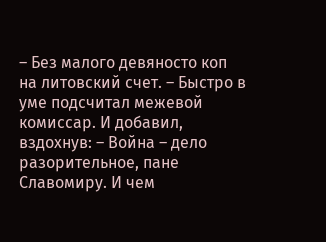– Без малого девяносто коп на литовский счет. – Быстро в уме подсчитал межевой комиссар. И добавил, вздохнув: – Война – дело разорительное, пане Славомиру. И чем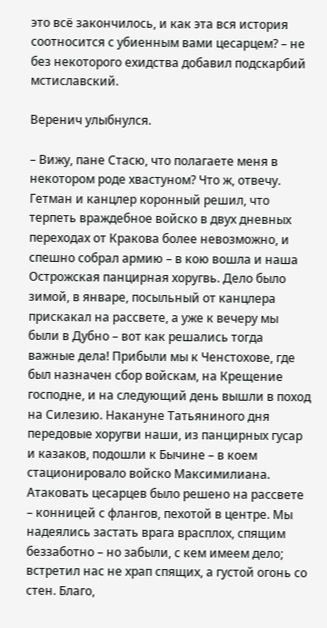это всё закончилось, и как эта вся история соотносится с убиенным вами цесарцем? – не без некоторого ехидства добавил подскарбий мстиславский.

Веренич улыбнулся.

– Вижу, пане Стасю, что полагаете меня в некотором роде хвастуном? Что ж, отвечу. Гетман и канцлер коронный решил, что терпеть враждебное войско в двух дневных переходах от Кракова более невозможно, и спешно собрал армию – в кою вошла и наша Острожская панцирная хоругвь. Дело было зимой, в январе, посыльный от канцлера прискакал на рассвете, а уже к вечеру мы были в Дубно – вот как решались тогда важные дела! Прибыли мы к Ченстохове, где был назначен сбор войскам, на Крещение господне, и на следующий день вышли в поход на Силезию. Накануне Татьяниного дня передовые хоругви наши, из панцирных гусар и казаков, подошли к Бычине – в коем стационировало войско Максимилиана. Атаковать цесарцев было решено на рассвете – конницей с флангов, пехотой в центре. Мы надеялись застать врага врасплох, спящим беззаботно – но забыли, с кем имеем дело; встретил нас не храп спящих, а густой огонь со стен. Благо,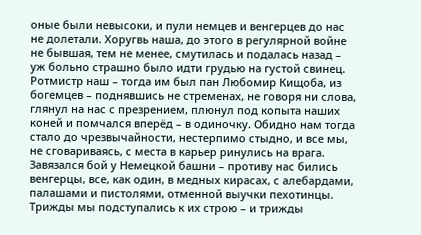оные были невысоки, и пули немцев и венгерцев до нас не долетали. Хоругвь наша, до этого в регулярной войне не бывшая, тем не менее, смутилась и подалась назад – уж больно страшно было идти грудью на густой свинец. Ротмистр наш – тогда им был пан Любомир Кищоба, из богемцев – поднявшись не стременах, не говоря ни слова, глянул на нас с презрением, плюнул под копыта наших коней и помчался вперёд – в одиночку. Обидно нам тогда стало до чрезвычайности, нестерпимо стыдно, и все мы, не сговариваясь, с места в карьер ринулись на врага. Завязался бой у Немецкой башни – противу нас бились венгерцы, все, как один, в медных кирасах, с алебардами, палашами и пистолями, отменной выучки пехотинцы. Трижды мы подступались к их строю – и трижды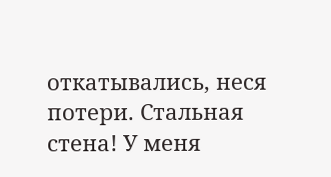откатывались, неся потери. Стальная стена! У меня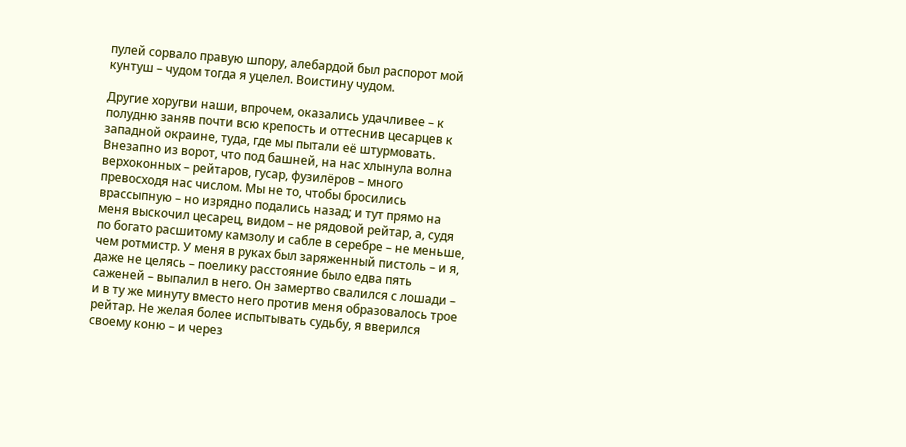пулей сорвало правую шпору, алебардой был распорот мой кунтуш – чудом тогда я уцелел. Воистину чудом.

Другие хоругви наши, впрочем, оказались удачливее – к полудню заняв почти всю крепость и оттеснив цесарцев к западной окраине, туда, где мы пытали её штурмовать. Внезапно из ворот, что под башней, на нас хлынула волна верхоконных – рейтаров, гусар, фузилёров – много превосходя нас числом. Мы не то, чтобы бросились врассыпную – но изрядно подались назад; и тут прямо на меня выскочил цесарец, видом – не рядовой рейтар, а, судя по богато расшитому камзолу и сабле в серебре – не меньше, чем ротмистр. У меня в руках был заряженный пистоль – и я, даже не целясь – поелику расстояние было едва пять саженей – выпалил в него. Он замертво свалился с лошади – и в ту же минуту вместо него против меня образовалось трое рейтар. Не желая более испытывать судьбу, я вверился своему коню – и через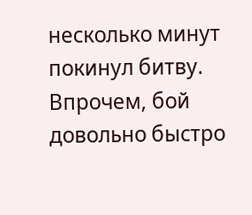несколько минут покинул битву. Впрочем, бой довольно быстро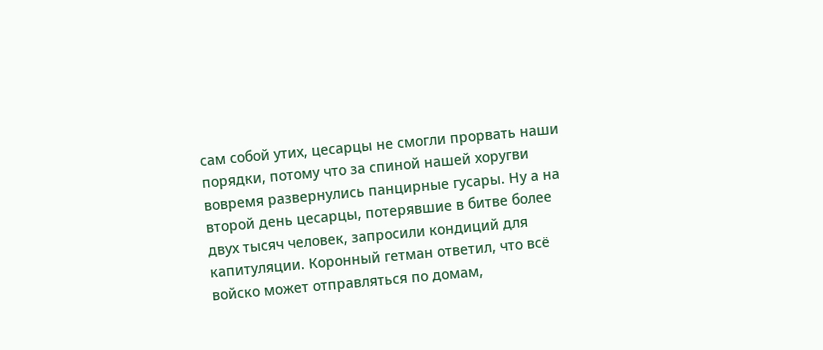сам собой утих, цесарцы не смогли прорвать наши порядки, потому что за спиной нашей хоругви вовремя развернулись панцирные гусары. Ну а на второй день цесарцы, потерявшие в битве более двух тысяч человек, запросили кондиций для капитуляции. Коронный гетман ответил, что всё войско может отправляться по домам,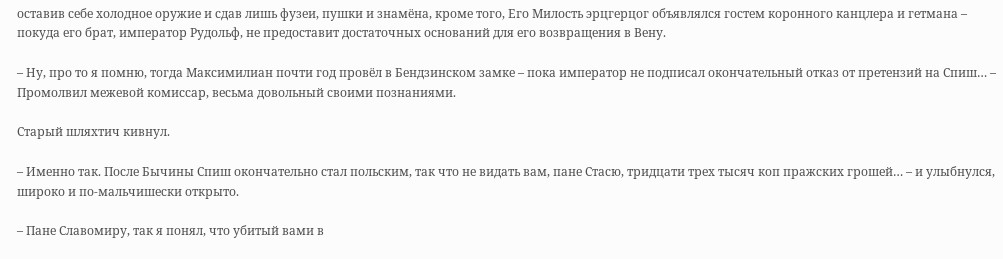оставив себе холодное оружие и сдав лишь фузеи, пушки и знамёна, кроме того, Его Милость эрцгерцог объявлялся гостем коронного канцлера и гетмана – покуда его брат, император Рудольф, не предоставит достаточных оснований для его возвращения в Вену.

– Ну, про то я помню, тогда Максимилиан почти год провёл в Бендзинском замке – пока император не подписал окончательный отказ от претензий на Спиш… – Промолвил межевой комиссар, весьма довольный своими познаниями.

Старый шляхтич кивнул.

– Именно так. После Бычины Спиш окончательно стал польским, так что не видать вам, пане Стасю, тридцати трех тысяч коп пражских грошей… – и улыбнулся, широко и по-мальчишески открыто.

– Пане Славомиру, так я понял, что убитый вами в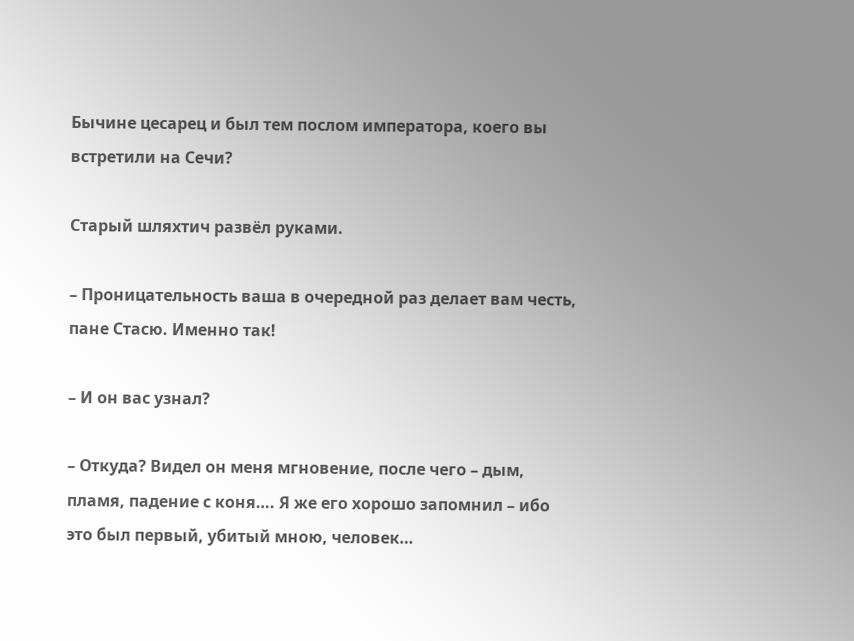Бычине цесарец и был тем послом императора, коего вы встретили на Сечи?

Старый шляхтич развёл руками.

– Проницательность ваша в очередной раз делает вам честь, пане Стасю. Именно так!

– И он вас узнал?

– Откуда? Видел он меня мгновение, после чего – дым, пламя, падение с коня…. Я же его хорошо запомнил – ибо это был первый, убитый мною, человек…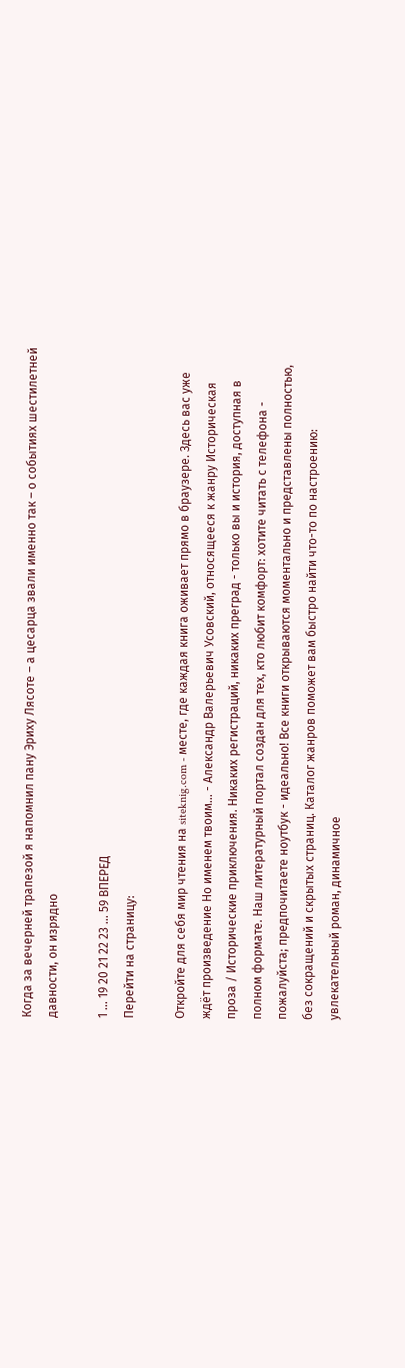Когда за вечерней трапезой я напомнил пану Эриху Лясоте – а цесарца звали именно так – о событиях шестилетней давности, он изрядно

1 ... 19 20 21 22 23 ... 59 ВПЕРЕД
Перейти на страницу:

Откройте для себя мир чтения на siteknig.com - месте, где каждая книга оживает прямо в браузере. Здесь вас уже ждёт произведение Но именем твоим… - Александр Валерьевич Усовский, относящееся к жанру Историческая проза / Исторические приключения. Никаких регистраций, никаких преград - только вы и история, доступная в полном формате. Наш литературный портал создан для тех, кто любит комфорт: хотите читать с телефона - пожалуйста; предпочитаете ноутбук - идеально! Все книги открываются моментально и представлены полностью, без сокращений и скрытых страниц. Каталог жанров поможет вам быстро найти что-то по настроению: увлекательный роман, динамичное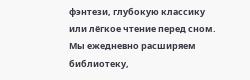фэнтези, глубокую классику или лёгкое чтение перед сном. Мы ежедневно расширяем библиотеку,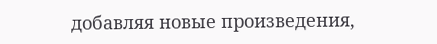добавляя новые произведения,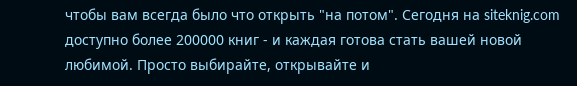чтобы вам всегда было что открыть "на потом". Сегодня на siteknig.com доступно более 200000 книг - и каждая готова стать вашей новой любимой. Просто выбирайте, открывайте и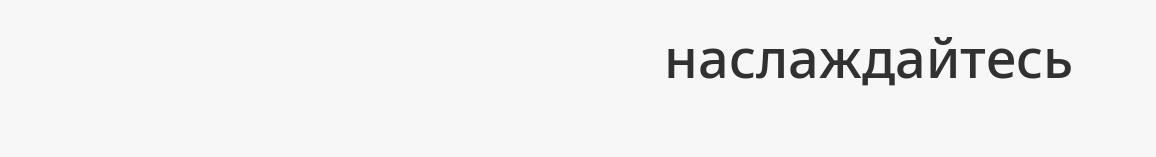наслаждайтесь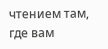чтением там, где вам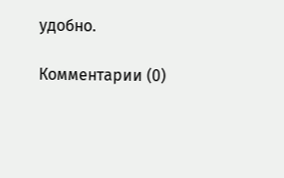удобно.

Комментарии (0)